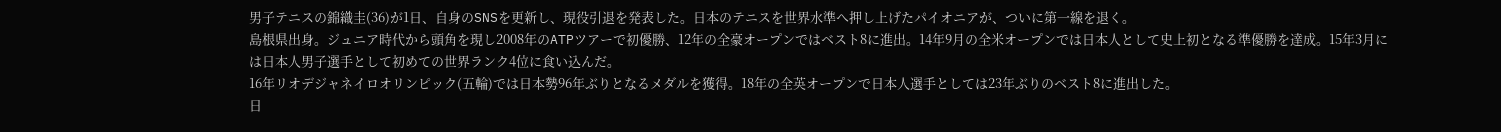男子テニスの錦織圭(36)が1日、自身のSNSを更新し、現役引退を発表した。日本のテニスを世界水準へ押し上げたパイオニアが、ついに第一線を退く。
島根県出身。ジュニア時代から頭角を現し2008年のATPツアーで初優勝、12年の全豪オープンではベスト8に進出。14年9月の全米オープンでは日本人として史上初となる準優勝を達成。15年3月には日本人男子選手として初めての世界ランク4位に食い込んだ。
16年リオデジャネイロオリンピック(五輪)では日本勢96年ぶりとなるメダルを獲得。18年の全英オープンで日本人選手としては23年ぶりのベスト8に進出した。
日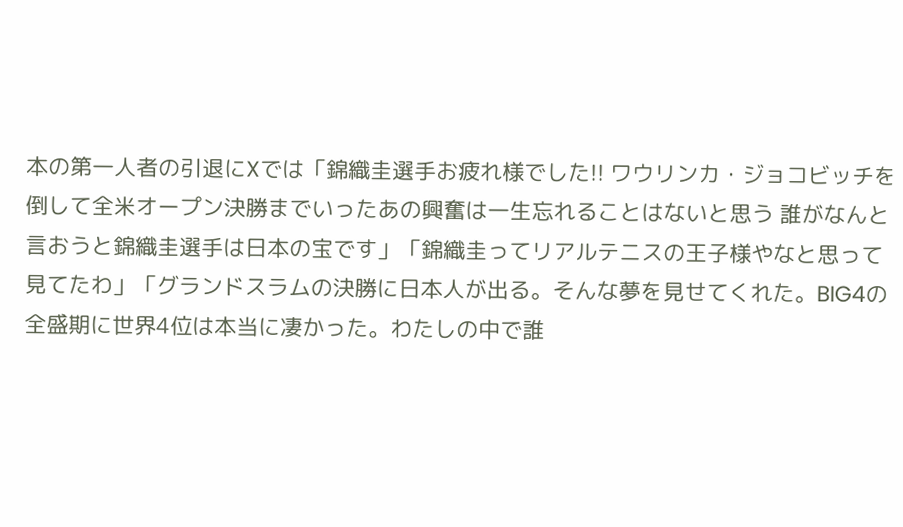本の第一人者の引退にXでは「錦織圭選手お疲れ様でした!! ワウリンカ・ジョコビッチを倒して全米オープン決勝までいったあの興奮は一生忘れることはないと思う 誰がなんと言おうと錦織圭選手は日本の宝です」「錦織圭ってリアルテニスの王子様やなと思って見てたわ」「グランドスラムの決勝に日本人が出る。そんな夢を見せてくれた。BIG4の全盛期に世界4位は本当に凄かった。わたしの中で誰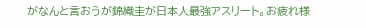がなんと言おうが錦織圭が日本人最強アスリート。お疲れ様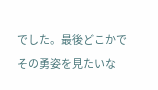でした。最後どこかでその勇姿を見たいな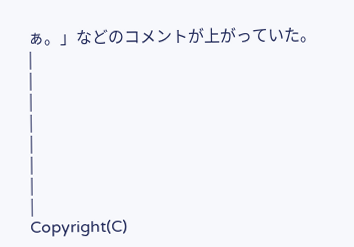ぁ。」などのコメントが上がっていた。
|
|
|
|
|
|
|
|
Copyright(C)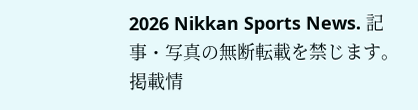2026 Nikkan Sports News. 記事・写真の無断転載を禁じます。
掲載情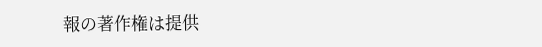報の著作権は提供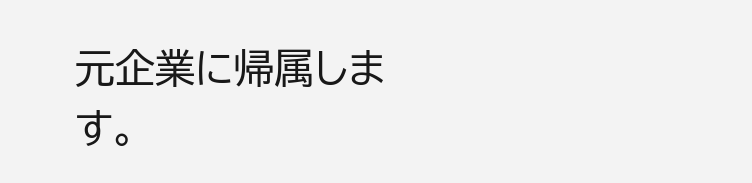元企業に帰属します。